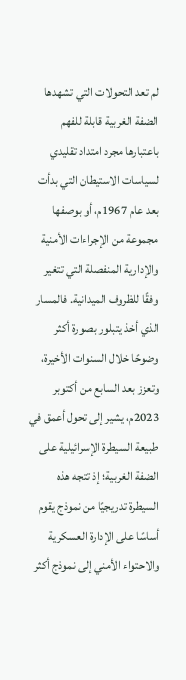لم تعد التحولات التي تشهدها الضفة الغربية قابلة للفهم باعتبارها مجرد امتداد تقليدي لسياسات الاستيطان التي بدأت بعد عام 1967م، أو بوصفها مجموعة من الإجراءات الأمنية والإدارية المنفصلة التي تتغير وفقًا للظروف الميدانية. فالمسار الذي أخذ يتبلور بصورة أكثر وضوحًا خلال السنوات الأخيرة، وتعزز بعد السابع من أكتوبر 2023م، يشير إلى تحول أعمق في طبيعة السيطرة الإسرائيلية على الضفة الغربية؛ إذ تتجه هذه السيطرة تدريجيًا من نموذج يقوم أساسًا على الإدارة العسكرية والاحتواء الأمني إلى نموذج أكثر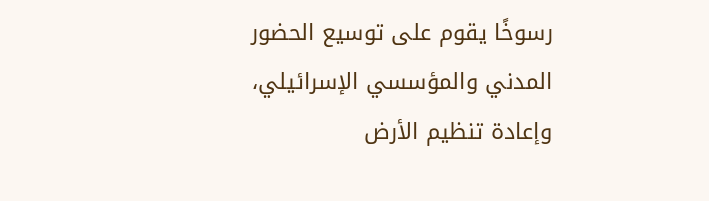رسوخًا يقوم على توسيع الحضور المدني والمؤسسي الإسرائيلي، وإعادة تنظيم الأرض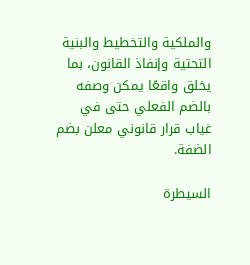والملكية والتخطيط والبنية التحتية وإنفاذ القانون، بما يخلق واقعًا يمكن وصفه بالضم الفعلي حتى في غياب قرار قانوني معلن بضم الضفة.

السيطرة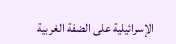الإسرائيلية على الضفة الغربية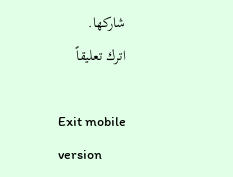شاركها.
اترك تعليقاً

Exit mobile version